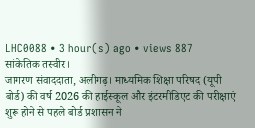LHC0088 • 3 hour(s) ago • views 887
सांकेतिक तस्वीर।
जागरण संवाददाता, अलीगढ़। माध्यमिक शिक्षा परिषद (यूपी बोर्ड) की वर्ष 2026 की हाईस्कूल और इंटरमीडिएट की परीक्षाएं शुरू होने से पहले बोर्ड प्रशासन ने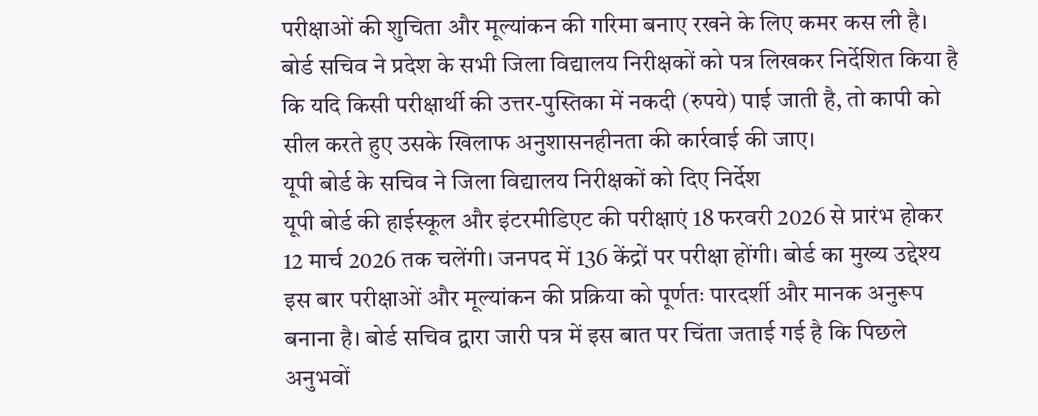परीक्षाओं की शुचिता और मूल्यांकन की गरिमा बनाए रखने के लिए कमर कस ली है।
बोर्ड सचिव ने प्रदेश के सभी जिला विद्यालय निरीक्षकों को पत्र लिखकर निर्देशित किया है कि यदि किसी परीक्षार्थी की उत्तर-पुस्तिका में नकदी (रुपये) पाई जाती है, तो कापी को सील करते हुए उसके खिलाफ अनुशासनहीनता की कार्रवाई की जाए।
यूपी बोर्ड के सचिव ने जिला विद्यालय निरीक्षकों को दिए निर्देश
यूपी बोर्ड की हाईस्कूल और इंटरमीडिएट की परीक्षाएं 18 फरवरी 2026 से प्रारंभ होकर 12 मार्च 2026 तक चलेंगी। जनपद में 136 केंद्रों पर परीक्षा होंगी। बोर्ड का मुख्य उद्देश्य इस बार परीक्षाओं और मूल्यांकन की प्रक्रिया को पूर्णतः पारदर्शी और मानक अनुरूप बनाना है। बोर्ड सचिव द्वारा जारी पत्र में इस बात पर चिंता जताई गई है कि पिछले अनुभवों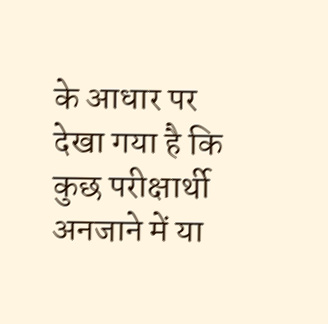के आधार पर देखा गया है कि कुछ परीक्षार्थी अनजाने में या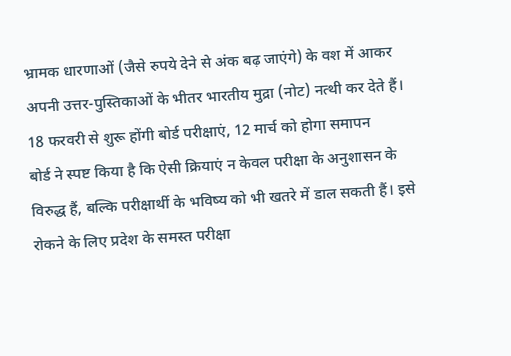भ्रामक धारणाओं (जैसे रुपये देने से अंक बढ़ जाएंगे) के वश में आकर अपनी उत्तर-पुस्तिकाओं के भीतर भारतीय मुद्रा (नोट) नत्थी कर देते हैं।
18 फरवरी से शुरू होंगी बोर्ड परीक्षाएं, 12 मार्च को होगा समापन
बोर्ड ने स्पष्ट किया है कि ऐसी क्रियाएं न केवल परीक्षा के अनुशासन के विरुद्ध हैं, बल्कि परीक्षार्थी के भविष्य को भी खतरे में डाल सकती हैं। इसे रोकने के लिए प्रदेश के समस्त परीक्षा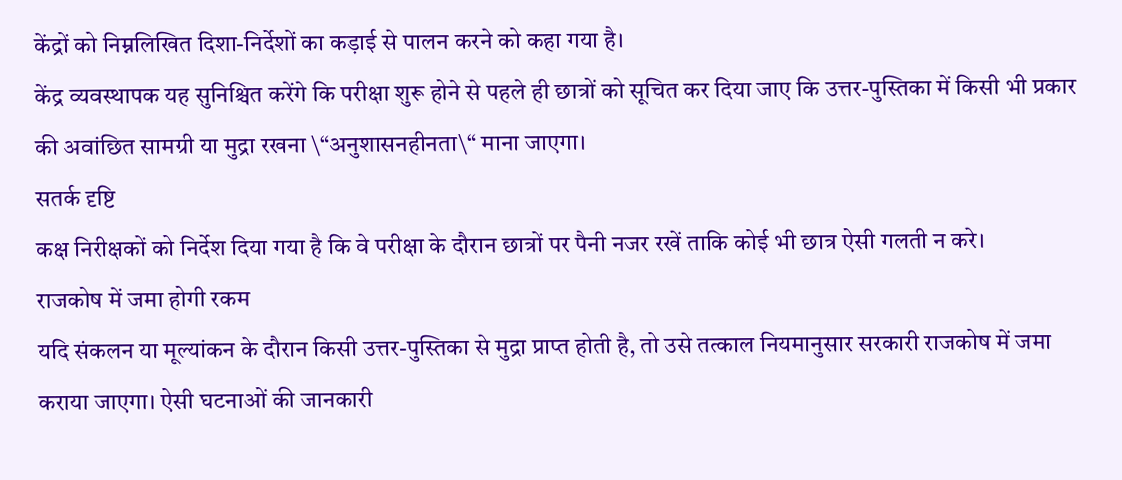केंद्रों को निम्नलिखित दिशा-निर्देशों का कड़ाई से पालन करने को कहा गया है।
केंद्र व्यवस्थापक यह सुनिश्चित करेंगे कि परीक्षा शुरू होने से पहले ही छात्रों को सूचित कर दिया जाए कि उत्तर-पुस्तिका में किसी भी प्रकार की अवांछित सामग्री या मुद्रा रखना \“अनुशासनहीनता\“ माना जाएगा।
सतर्क दृष्टि
कक्ष निरीक्षकों को निर्देश दिया गया है कि वे परीक्षा के दौरान छात्रों पर पैनी नजर रखें ताकि कोई भी छात्र ऐसी गलती न करे।
राजकोष में जमा होगी रकम
यदि संकलन या मूल्यांकन के दौरान किसी उत्तर-पुस्तिका से मुद्रा प्राप्त होती है, तो उसे तत्काल नियमानुसार सरकारी राजकोष में जमा कराया जाएगा। ऐसी घटनाओं की जानकारी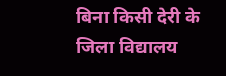बिना किसी देरी के जिला विद्यालय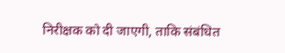निरीक्षक को दी जाएगी, ताकि संबंधित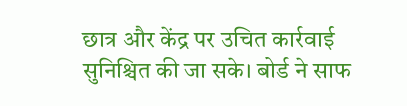छात्र और केंद्र पर उचित कार्रवाई सुनिश्चित की जा सके। बोर्ड ने साफ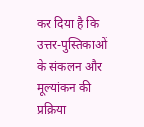कर दिया है कि उत्तर-पुस्तिकाओं के संकलन और मूल्यांकन की प्रक्रिया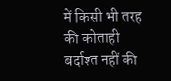में किसी भी तरह की कोताही बर्दाश्त नहीं की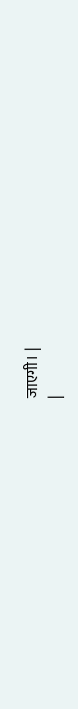जाएगी। |
|